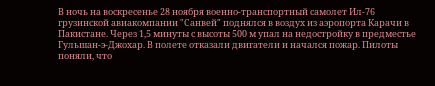В ночь на воскресенье 28 ноября военно-транспортный самолет Ил-76 грузинской авиакомпании "Санвей" поднялся в воздух из аэропорта Карачи в Пакистане. Через 1,5 минуты с высоты 500 м упал на недостройку в предместье Гульшан-э-Джохар. В полете отказали двигатели и начался пожар. Пилоты поняли, что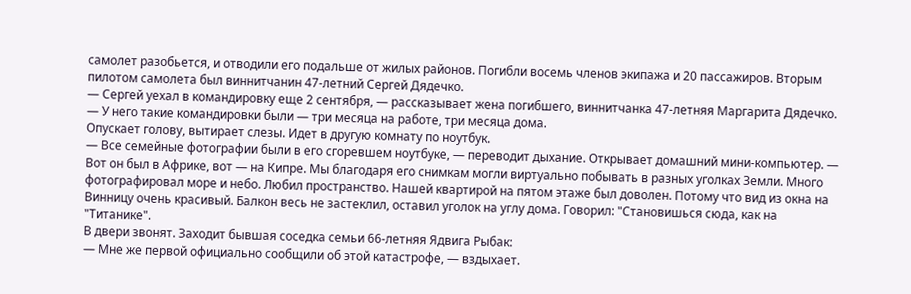самолет разобьется, и отводили его подальше от жилых районов. Погибли восемь членов экипажа и 20 пассажиров. Вторым пилотом самолета был виннитчанин 47-летний Сергей Дядечко.
— Сергей уехал в командировку еще 2 сентября, — рассказывает жена погибшего, виннитчанка 47-летняя Маргарита Дядечко. — У него такие командировки были — три месяца на работе, три месяца дома.
Опускает голову, вытирает слезы. Идет в другую комнату по ноутбук.
— Все семейные фотографии были в его сгоревшем ноутбуке, — переводит дыхание. Открывает домашний мини-компьютер. — Вот он был в Африке, вот — на Кипре. Мы благодаря его снимкам могли виртуально побывать в разных уголках Земли. Много фотографировал море и небо. Любил пространство. Нашей квартирой на пятом этаже был доволен. Потому что вид из окна на Винницу очень красивый. Балкон весь не застеклил, оставил уголок на углу дома. Говорил: "Становишься сюда, как на "Титанике".
В двери звонят. Заходит бывшая соседка семьи 66-летняя Ядвига Рыбак:
— Мне же первой официально сообщили об этой катастрофе, — вздыхает.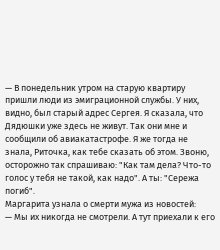— В понедельник утром на старую квартиру пришли люди из эмиграционной службы. У них, видно, был старый адрес Сергея. Я сказала, что Дядюшки уже здесь не живут. Так они мне и сообщили об авиакатастрофе. Я же тогда не знала, Риточка, как тебе сказать об этом. Звоню, осторожно так спрашиваю: "Как там дела? Что-то голос у тебя не такой, как надо". А ты: "Сережа погиб".
Маргарита узнала о смерти мужа из новостей:
— Мы их никогда не смотрели. А тут приехали к его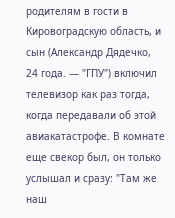родителям в гости в Кировоградскую область, и сын (Александр Дядечко, 24 года. — "ГПУ") включил телевизор как раз тогда, когда передавали об этой авиакатастрофе. В комнате еще свекор был, он только услышал и сразу: "Там же наш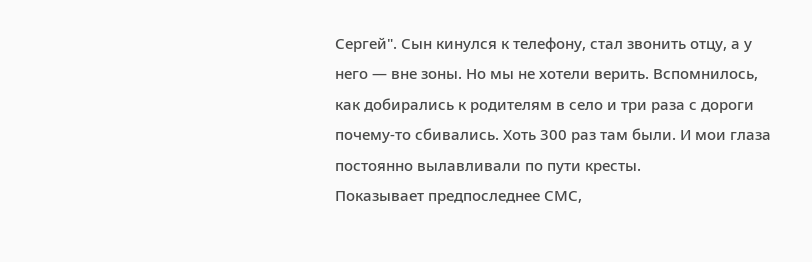Сергей". Сын кинулся к телефону, стал звонить отцу, а у него — вне зоны. Но мы не хотели верить. Вспомнилось, как добирались к родителям в село и три раза с дороги почему-то сбивались. Хоть 300 раз там были. И мои глаза постоянно вылавливали по пути кресты.
Показывает предпоследнее СМС,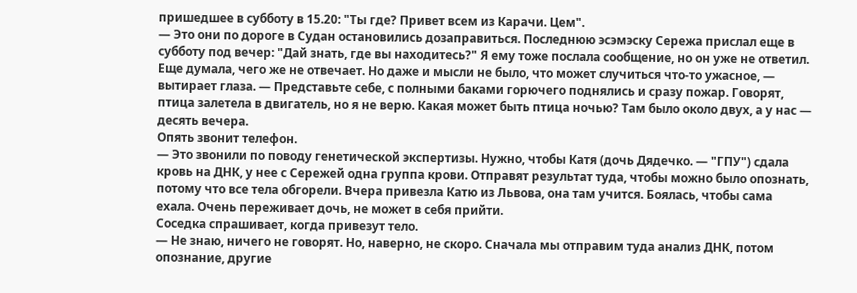пришедшее в субботу в 15.20: "Ты где? Привет всем из Карачи. Цем".
— Это они по дороге в Судан остановились дозаправиться. Последнюю эсэмэску Сережа прислал еще в субботу под вечер: "Дай знать, где вы находитесь?" Я ему тоже послала сообщение, но он уже не ответил. Еще думала, чего же не отвечает. Но даже и мысли не было, что может случиться что-то ужасное, — вытирает глаза. — Представьте себе, с полными баками горючего поднялись и сразу пожар. Говорят, птица залетела в двигатель, но я не верю. Какая может быть птица ночью? Там было около двух, а у нас — десять вечера.
Опять звонит телефон.
— Это звонили по поводу генетической экспертизы. Нужно, чтобы Катя (дочь Дядечко. — "ГПУ") сдала кровь на ДНК, у нее с Сережей одна группа крови. Отправят результат туда, чтобы можно было опознать, потому что все тела обгорели. Вчера привезла Катю из Львова, она там учится. Боялась, чтобы сама ехала. Очень переживает дочь, не может в себя прийти.
Соседка спрашивает, когда привезут тело.
— Не знаю, ничего не говорят. Но, наверно, не скоро. Сначала мы отправим туда анализ ДНК, потом опознание, другие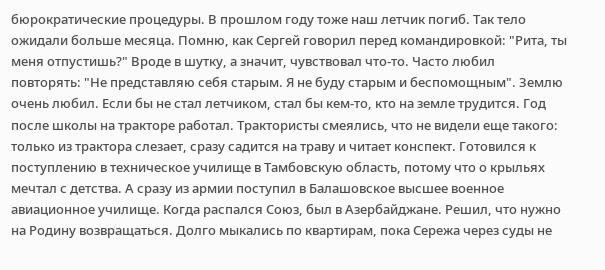бюрократические процедуры. В прошлом году тоже наш летчик погиб. Так тело ожидали больше месяца. Помню, как Сергей говорил перед командировкой: "Рита, ты меня отпустишь?" Вроде в шутку, а значит, чувствовал что-то. Часто любил повторять: "Не представляю себя старым. Я не буду старым и беспомощным". Землю очень любил. Если бы не стал летчиком, стал бы кем-то, кто на земле трудится. Год после школы на тракторе работал. Трактористы смеялись, что не видели еще такого: только из трактора слезает, сразу садится на траву и читает конспект. Готовился к поступлению в техническое училище в Тамбовскую область, потому что о крыльях мечтал с детства. А сразу из армии поступил в Балашовское высшее военное авиационное училище. Когда распался Союз, был в Азербайджане. Решил, что нужно на Родину возвращаться. Долго мыкались по квартирам, пока Сережа через суды не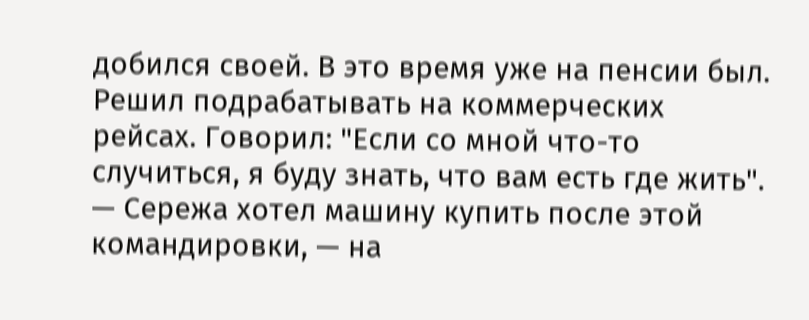добился своей. В это время уже на пенсии был. Решил подрабатывать на коммерческих рейсах. Говорил: "Если со мной что-то случиться, я буду знать, что вам есть где жить".
— Сережа хотел машину купить после этой командировки, — на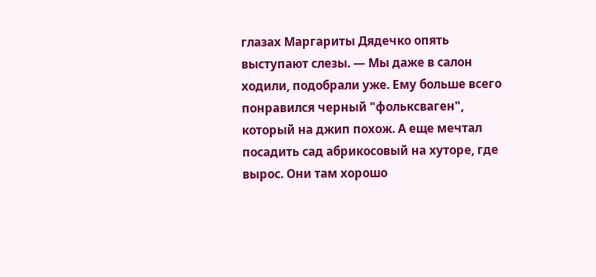глазах Маргариты Дядечко опять выступают слезы. — Мы даже в салон ходили, подобрали уже. Ему больше всего понравился черный "фольксваген", который на джип похож. А еще мечтал посадить сад абрикосовый на хуторе, где вырос. Они там хорошо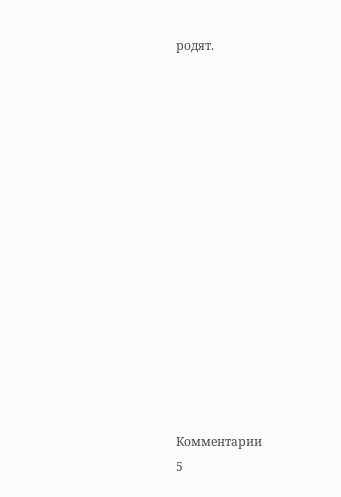родят.















Комментарии
5